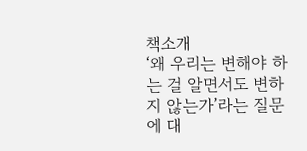책소개
‘왜 우리는 변해야 하는 걸 알면서도 변하지 않는가’라는 질문에 대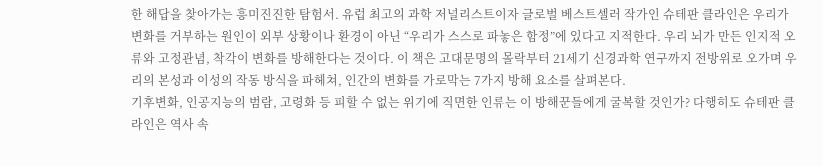한 해답을 찾아가는 흥미진진한 탐험서. 유럽 최고의 과학 저널리스트이자 글로벌 베스트셀러 작가인 슈테판 클라인은 우리가 변화를 거부하는 원인이 외부 상황이나 환경이 아닌 “우리가 스스로 파놓은 함정”에 있다고 지적한다. 우리 뇌가 만든 인지적 오류와 고정관념, 착각이 변화를 방해한다는 것이다. 이 책은 고대문명의 몰락부터 21세기 신경과학 연구까지 전방위로 오가며 우리의 본성과 이성의 작동 방식을 파헤쳐, 인간의 변화를 가로막는 7가지 방해 요소를 살펴본다.
기후변화, 인공지능의 범람, 고령화 등 피할 수 없는 위기에 직면한 인류는 이 방해꾼들에게 굴복할 것인가? 다행히도 슈테판 클라인은 역사 속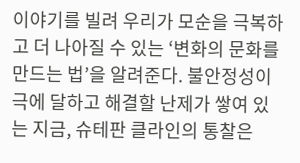이야기를 빌려 우리가 모순을 극복하고 더 나아질 수 있는 ‘변화의 문화를 만드는 법’을 알려준다. 불안정성이 극에 달하고 해결할 난제가 쌓여 있는 지금, 슈테판 클라인의 통찰은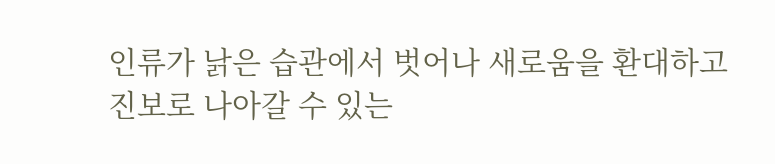인류가 낡은 습관에서 벗어나 새로움을 환대하고 진보로 나아갈 수 있는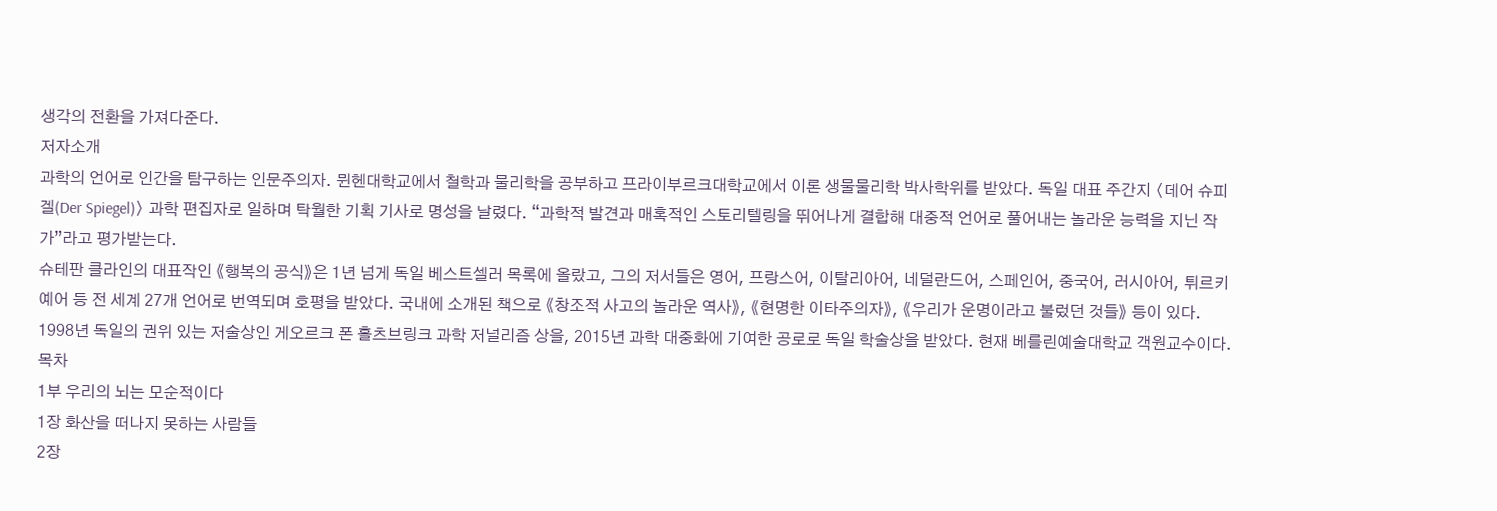생각의 전환을 가져다준다.
저자소개
과학의 언어로 인간을 탐구하는 인문주의자. 뮌헨대학교에서 철학과 물리학을 공부하고 프라이부르크대학교에서 이론 생물물리학 박사학위를 받았다. 독일 대표 주간지 〈데어 슈피겔(Der Spiegel)〉 과학 편집자로 일하며 탁월한 기획 기사로 명성을 날렸다. “과학적 발견과 매혹적인 스토리텔링을 뛰어나게 결합해 대중적 언어로 풀어내는 놀라운 능력을 지닌 작가”라고 평가받는다.
슈테판 클라인의 대표작인 《행복의 공식》은 1년 넘게 독일 베스트셀러 목록에 올랐고, 그의 저서들은 영어, 프랑스어, 이탈리아어, 네덜란드어, 스페인어, 중국어, 러시아어, 튀르키예어 등 전 세계 27개 언어로 번역되며 호평을 받았다. 국내에 소개된 책으로 《창조적 사고의 놀라운 역사》, 《현명한 이타주의자》, 《우리가 운명이라고 불렀던 것들》 등이 있다. 1998년 독일의 권위 있는 저술상인 게오르크 폰 홀츠브링크 과학 저널리즘 상을, 2015년 과학 대중화에 기여한 공로로 독일 학술상을 받았다. 현재 베를린예술대학교 객원교수이다.
목차
1부 우리의 뇌는 모순적이다
1장 화산을 떠나지 못하는 사람들
2장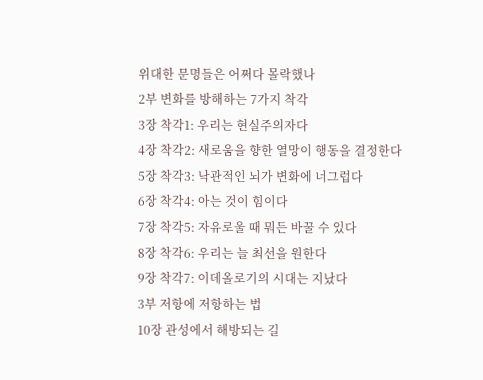위대한 문명들은 어쩌다 몰락했나
2부 변화를 방해하는 7가지 착각
3장 착각1: 우리는 현실주의자다
4장 착각2: 새로움을 향한 열망이 행동을 결정한다
5장 착각3: 낙관적인 뇌가 변화에 너그럽다
6장 착각4: 아는 것이 힘이다
7장 착각5: 자유로울 때 뭐든 바꿀 수 있다
8장 착각6: 우리는 늘 최선을 원한다
9장 착각7: 이데올로기의 시대는 지났다
3부 저항에 저항하는 법
10장 관성에서 해방되는 길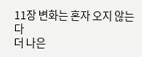11장 변화는 혼자 오지 않는다
더 나은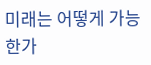미래는 어떻게 가능한가